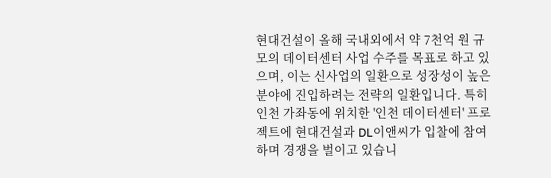현대건설이 올해 국내외에서 약 7천억 원 규모의 데이터센터 사업 수주를 목표로 하고 있으며, 이는 신사업의 일환으로 성장성이 높은 분야에 진입하려는 전략의 일환입니다. 특히 인천 가좌동에 위치한 '인천 데이터센터' 프로젝트에 현대건설과 DL이앤씨가 입찰에 참여하며 경쟁을 벌이고 있습니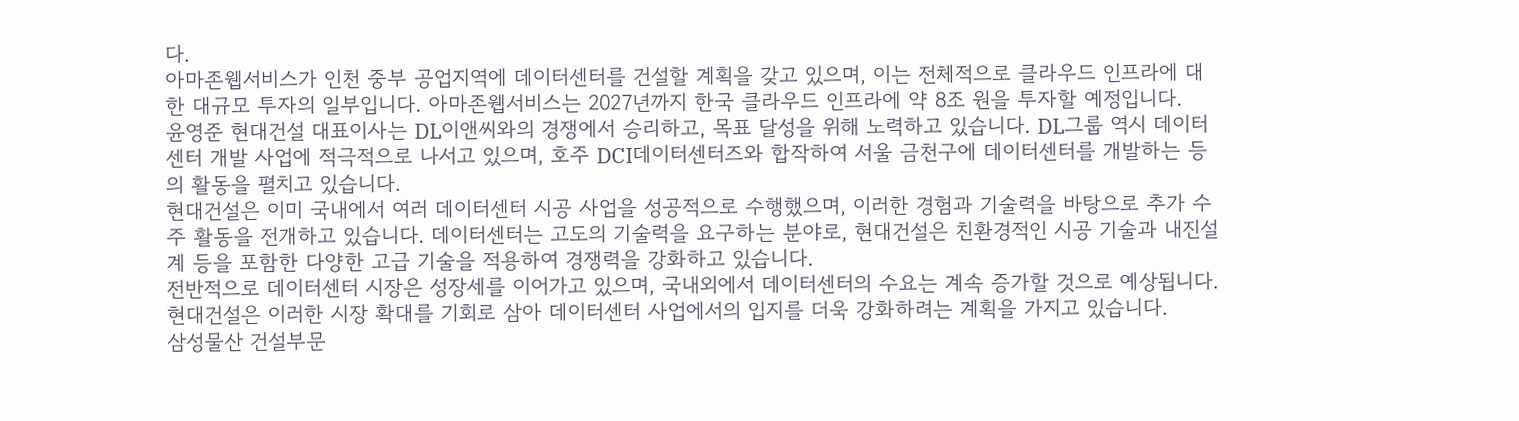다.
아마존웹서비스가 인천 중부 공업지역에 데이터센터를 건설할 계획을 갖고 있으며, 이는 전체적으로 클라우드 인프라에 대한 대규모 투자의 일부입니다. 아마존웹서비스는 2027년까지 한국 클라우드 인프라에 약 8조 원을 투자할 예정입니다.
윤영준 현대건설 대표이사는 DL이앤씨와의 경쟁에서 승리하고, 목표 달성을 위해 노력하고 있습니다. DL그룹 역시 데이터센터 개발 사업에 적극적으로 나서고 있으며, 호주 DCI데이터센터즈와 합작하여 서울 금천구에 데이터센터를 개발하는 등의 활동을 펼치고 있습니다.
현대건설은 이미 국내에서 여러 데이터센터 시공 사업을 성공적으로 수행했으며, 이러한 경험과 기술력을 바탕으로 추가 수주 활동을 전개하고 있습니다. 데이터센터는 고도의 기술력을 요구하는 분야로, 현대건설은 친환경적인 시공 기술과 내진설계 등을 포함한 다양한 고급 기술을 적용하여 경쟁력을 강화하고 있습니다.
전반적으로 데이터센터 시장은 성장세를 이어가고 있으며, 국내외에서 데이터센터의 수요는 계속 증가할 것으로 예상됩니다. 현대건설은 이러한 시장 확대를 기회로 삼아 데이터센터 사업에서의 입지를 더욱 강화하려는 계획을 가지고 있습니다.
삼성물산 건설부문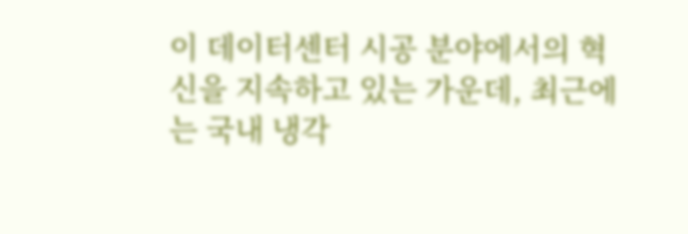이 데이터센터 시공 분야에서의 혁신을 지속하고 있는 가운데, 최근에는 국내 냉각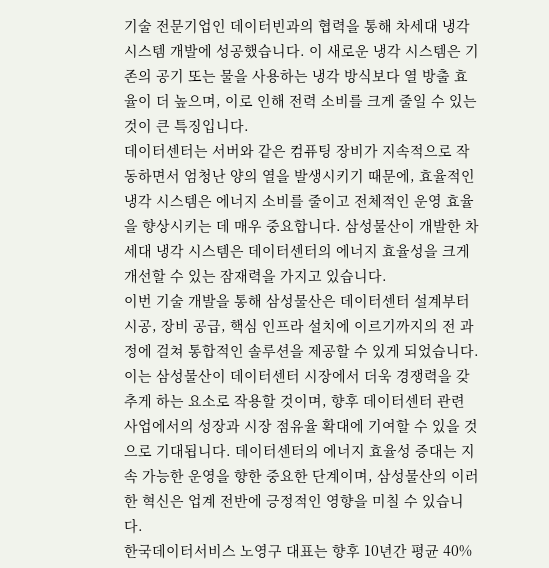기술 전문기업인 데이터빈과의 협력을 통해 차세대 냉각 시스템 개발에 성공했습니다. 이 새로운 냉각 시스템은 기존의 공기 또는 물을 사용하는 냉각 방식보다 열 방출 효율이 더 높으며, 이로 인해 전력 소비를 크게 줄일 수 있는 것이 큰 특징입니다.
데이터센터는 서버와 같은 컴퓨팅 장비가 지속적으로 작동하면서 엄청난 양의 열을 발생시키기 때문에, 효율적인 냉각 시스템은 에너지 소비를 줄이고 전체적인 운영 효율을 향상시키는 데 매우 중요합니다. 삼성물산이 개발한 차세대 냉각 시스템은 데이터센터의 에너지 효율성을 크게 개선할 수 있는 잠재력을 가지고 있습니다.
이번 기술 개발을 통해 삼성물산은 데이터센터 설계부터 시공, 장비 공급, 핵심 인프라 설치에 이르기까지의 전 과정에 걸쳐 통합적인 솔루션을 제공할 수 있게 되었습니다. 이는 삼성물산이 데이터센터 시장에서 더욱 경쟁력을 갖추게 하는 요소로 작용할 것이며, 향후 데이터센터 관련 사업에서의 성장과 시장 점유율 확대에 기여할 수 있을 것으로 기대됩니다. 데이터센터의 에너지 효율성 증대는 지속 가능한 운영을 향한 중요한 단계이며, 삼성물산의 이러한 혁신은 업계 전반에 긍정적인 영향을 미칠 수 있습니다.
한국데이터서비스 노영구 대표는 향후 10년간 평균 40%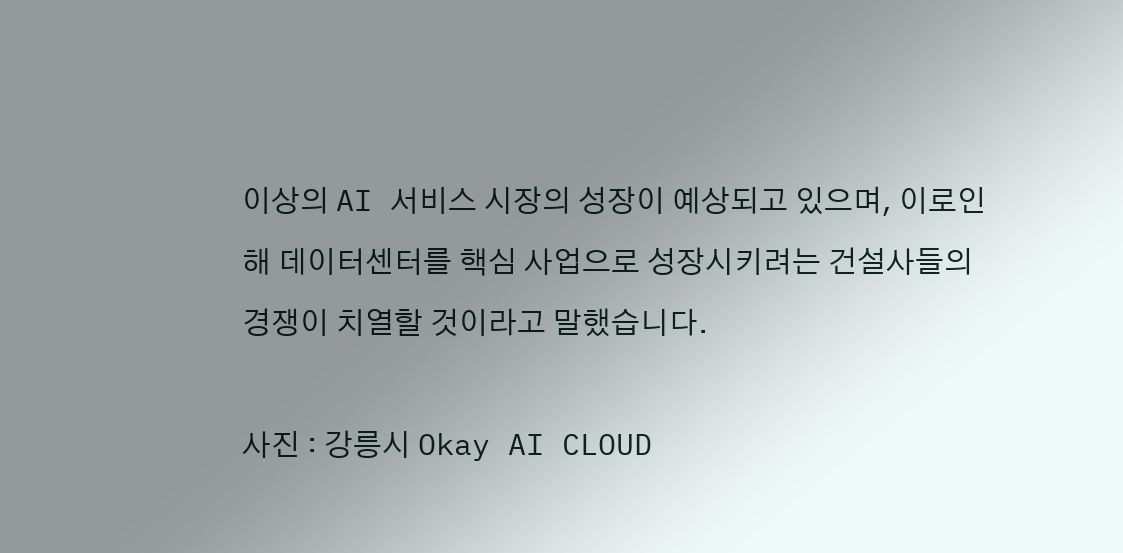이상의 AI 서비스 시장의 성장이 예상되고 있으며, 이로인해 데이터센터를 핵심 사업으로 성장시키려는 건설사들의 경쟁이 치열할 것이라고 말했습니다.

사진 : 강릉시 Okay AI CLOUD